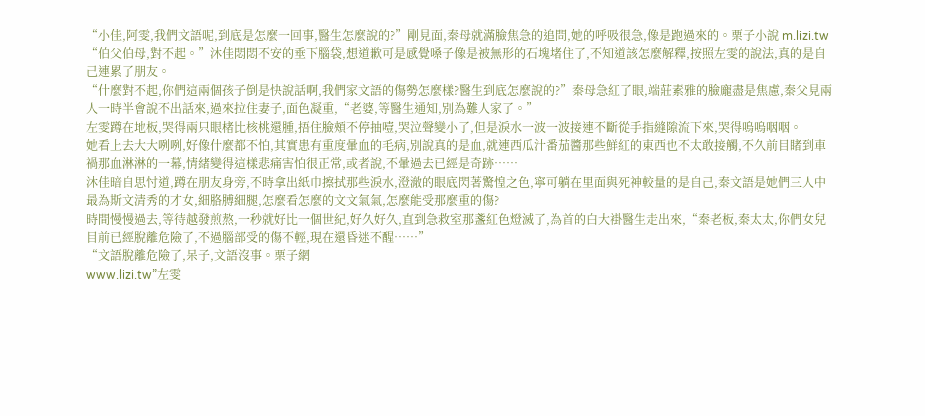“小佳,阿雯,我們文語呢,到底是怎麼一回事,醫生怎麼說的?”剛見面,秦母就滿臉焦急的追問,她的呼吸很急,像是跑過來的。栗子小說 m.lizi.tw
“伯父伯母,對不起。”沐佳悶悶不安的垂下腦袋,想道歉可是感覺嗓子像是被無形的石塊堵住了,不知道該怎麼解釋,按照左雯的說法,真的是自己連累了朋友。
“什麼對不起,你們這兩個孩子倒是快說話啊,我們家文語的傷勢怎麼樣?醫生到底怎麼說的?”秦母急紅了眼,端莊素雅的臉龐盡是焦慮,秦父見兩人一時半會說不出話來,過來拉住妻子,面色凝重,“老婆,等醫生通知,別為難人家了。”
左雯蹲在地板,哭得兩只眼楮比核桃還腫,捂住臉頰不停抽噎,哭泣聲變小了,但是淚水一波一波接連不斷從手指縫隙流下來,哭得嗚嗚咽咽。
她看上去大大咧咧,好像什麼都不怕,其實患有重度暈血的毛病,別說真的是血,就連西瓜汁番茄醬那些鮮紅的東西也不太敢接觸,不久前目睹到車禍那血淋淋的一幕,情緒變得這樣悲痛害怕很正常,或者說,不暈過去已經是奇跡……
沐佳暗自思忖道,蹲在朋友身旁,不時拿出紙巾擦拭那些淚水,澄澈的眼底閃著驚惶之色,寧可躺在里面與死神較量的是自己,秦文語是她們三人中最為斯文清秀的才女,細胳膊細腿,怎麼看怎麼的文文氣氣,怎麼能受那麼重的傷?
時間慢慢過去,等待越發煎熬,一秒就好比一個世紀,好久好久,直到急救室那盞紅色燈滅了,為首的白大褂醫生走出來,“秦老板,秦太太,你們女兒目前已經脫離危險了,不過腦部受的傷不輕,現在還昏迷不醒……”
“文語脫離危險了,呆子,文語沒事。栗子網
www.lizi.tw”左雯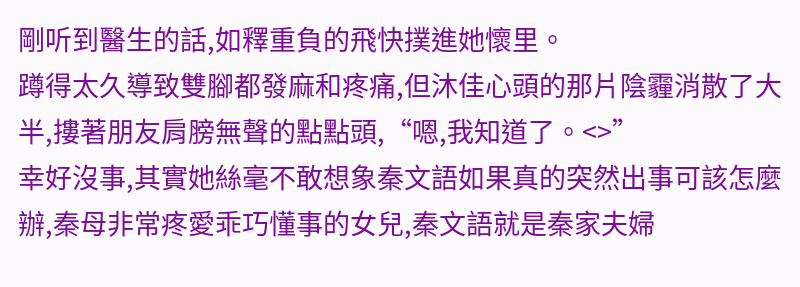剛听到醫生的話,如釋重負的飛快撲進她懷里。
蹲得太久導致雙腳都發麻和疼痛,但沐佳心頭的那片陰霾消散了大半,摟著朋友肩膀無聲的點點頭,“嗯,我知道了。<>”
幸好沒事,其實她絲毫不敢想象秦文語如果真的突然出事可該怎麼辦,秦母非常疼愛乖巧懂事的女兒,秦文語就是秦家夫婦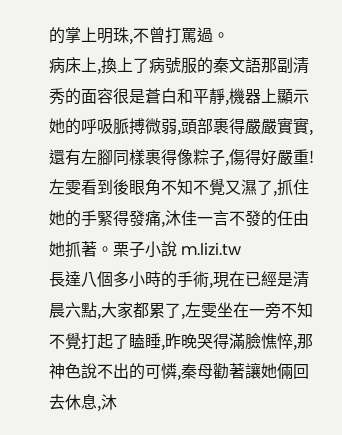的掌上明珠,不曾打罵過。
病床上,換上了病號服的秦文語那副清秀的面容很是蒼白和平靜,機器上顯示她的呼吸脈搏微弱,頭部裹得嚴嚴實實,還有左腳同樣裹得像粽子,傷得好嚴重!左雯看到後眼角不知不覺又濕了,抓住她的手緊得發痛,沐佳一言不發的任由她抓著。栗子小說 m.lizi.tw
長達八個多小時的手術,現在已經是清晨六點,大家都累了,左雯坐在一旁不知不覺打起了瞌睡,昨晚哭得滿臉憔悴,那神色說不出的可憐,秦母勸著讓她倆回去休息,沐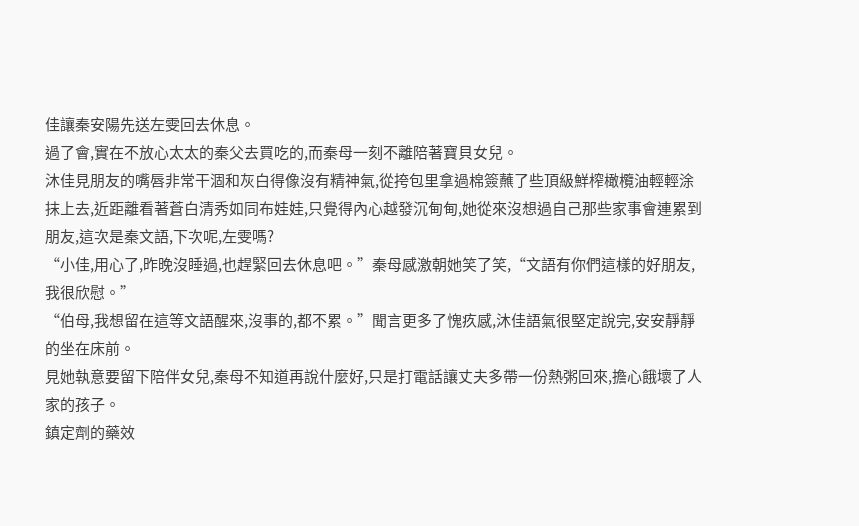佳讓秦安陽先送左雯回去休息。
過了會,實在不放心太太的秦父去買吃的,而秦母一刻不離陪著寶貝女兒。
沐佳見朋友的嘴唇非常干涸和灰白得像沒有精神氣,從挎包里拿過棉簽蘸了些頂級鮮榨橄欖油輕輕涂抹上去,近距離看著蒼白清秀如同布娃娃,只覺得內心越發沉甸甸,她從來沒想過自己那些家事會連累到朋友,這次是秦文語,下次呢,左雯嗎?
“小佳,用心了,昨晚沒睡過,也趕緊回去休息吧。”秦母感激朝她笑了笑,“文語有你們這樣的好朋友,我很欣慰。”
“伯母,我想留在這等文語醒來,沒事的,都不累。”聞言更多了愧疚感,沐佳語氣很堅定說完,安安靜靜的坐在床前。
見她執意要留下陪伴女兒,秦母不知道再說什麼好,只是打電話讓丈夫多帶一份熱粥回來,擔心餓壞了人家的孩子。
鎮定劑的藥效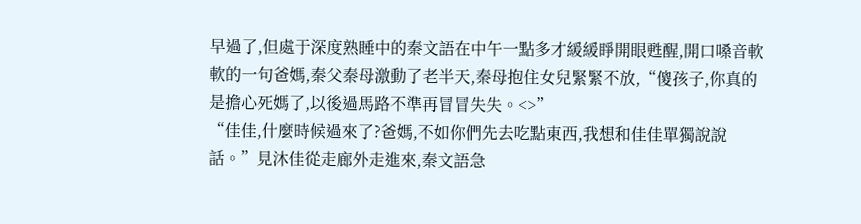早過了,但處于深度熟睡中的秦文語在中午一點多才緩緩睜開眼甦醒,開口嗓音軟軟的一句爸媽,秦父秦母激動了老半天,秦母抱住女兒緊緊不放,“傻孩子,你真的是擔心死媽了,以後過馬路不準再冒冒失失。<>”
“佳佳,什麼時候過來了?爸媽,不如你們先去吃點東西,我想和佳佳單獨說說話。”見沐佳從走廊外走進來,秦文語急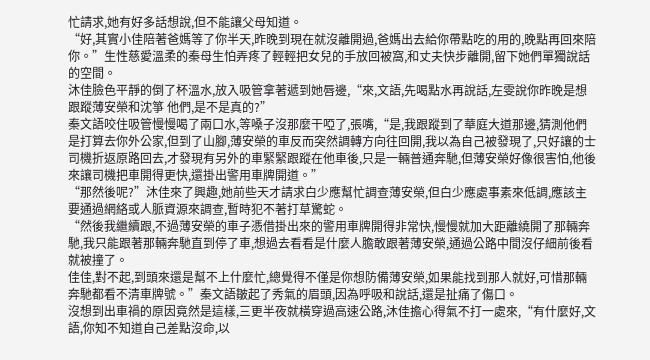忙請求,她有好多話想說,但不能讓父母知道。
“好,其實小佳陪著爸媽等了你半天,昨晚到現在就沒離開過,爸媽出去給你帶點吃的用的,晚點再回來陪你。”生性慈愛溫柔的秦母生怕弄疼了輕輕把女兒的手放回被窩,和丈夫快步離開,留下她們單獨說話的空間。
沐佳臉色平靜的倒了杯溫水,放入吸管拿著遞到她唇邊,“來,文語,先喝點水再說話,左雯說你昨晚是想跟蹤薄安榮和沈箏 他們,是不是真的?”
秦文語咬住吸管慢慢喝了兩口水,等嗓子沒那麼干啞了,張嘴,“是,我跟蹤到了華庭大道那邊,猜測他們是打算去你外公家,但到了山腳,薄安榮的車反而突然調轉方向往回開,我以為自己被發現了,只好讓的士司機折返原路回去,才發現有另外的車緊緊跟蹤在他車後,只是一輛普通奔馳,但薄安榮好像很害怕,他後來讓司機把車開得更快,還掛出警用車牌開道。”
“那然後呢?”沐佳來了興趣,她前些天才請求白少應幫忙調查薄安榮,但白少應處事素來低調,應該主要通過網絡或人脈資源來調查,暫時犯不著打草驚蛇。
“然後我繼續跟,不過薄安榮的車子憑借掛出來的警用車牌開得非常快,慢慢就加大距離繞開了那輛奔馳,我只能跟著那輛奔馳直到停了車,想過去看看是什麼人膽敢跟著薄安榮,通過公路中間沒仔細前後看就被撞了。
佳佳,對不起,到頭來還是幫不上什麼忙,總覺得不僅是你想防備薄安榮,如果能找到那人就好,可惜那輛奔馳都看不清車牌號。”秦文語皺起了秀氣的眉頭,因為呼吸和說話,還是扯痛了傷口。
沒想到出車禍的原因竟然是這樣,三更半夜就橫穿過高速公路,沐佳擔心得氣不打一處來,“有什麼好,文語,你知不知道自己差點沒命,以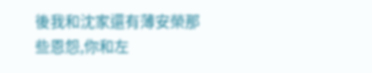後我和沈家還有薄安榮那些恩怨,你和左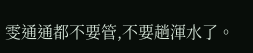雯通通都不要管,不要趟渾水了。